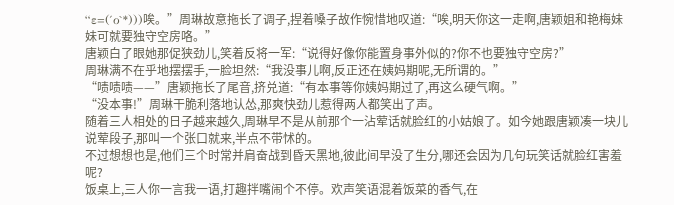“ε=(′ο`*)))唉。”周琳故意拖长了调子,捏着嗓子故作惋惜地叹道:“唉,明天你这一走啊,唐颖姐和艳梅妹妹可就要独守空房咯。”
唐颖白了眼她那促狭劲儿,笑着反将一军:“说得好像你能置身事外似的?你不也要独守空房?”
周琳满不在乎地摆摆手,一脸坦然:“我没事儿啊,反正还在姨妈期呢,无所谓的。”
“啧啧啧——”唐颖拖长了尾音,挤兑道:“有本事等你姨妈期过了,再这么硬气啊。”
“没本事!”周琳干脆利落地认怂,那爽快劲儿惹得两人都笑出了声。
随着三人相处的日子越来越久,周琳早不是从前那个一沾荤话就脸红的小姑娘了。如今她跟唐颖凑一块儿说荤段子,那叫一个张口就来,半点不带怵的。
不过想想也是,他们三个时常并肩奋战到昏天黑地,彼此间早没了生分,哪还会因为几句玩笑话就脸红害羞呢?
饭桌上,三人你一言我一语,打趣拌嘴闹个不停。欢声笑语混着饭菜的香气,在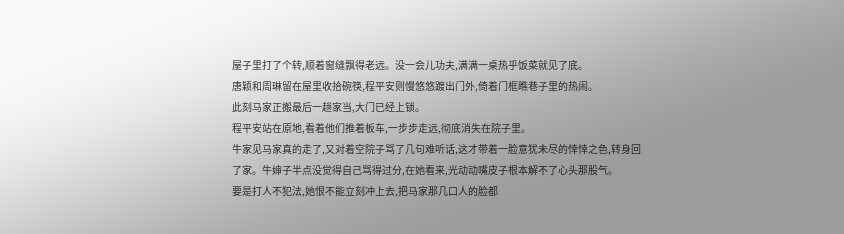屋子里打了个转,顺着窗缝飘得老远。没一会儿功夫,满满一桌热乎饭菜就见了底。
唐颖和周琳留在屋里收拾碗筷,程平安则慢悠悠踱出门外,倚着门框瞧巷子里的热闹。
此刻马家正搬最后一趟家当,大门已经上锁。
程平安站在原地,看着他们推着板车,一步步走远,彻底消失在院子里。
牛家见马家真的走了,又对着空院子骂了几句难听话,这才带着一脸意犹未尽的悻悻之色,转身回了家。牛婶子半点没觉得自己骂得过分,在她看来,光动动嘴皮子根本解不了心头那股气。
要是打人不犯法,她恨不能立刻冲上去,把马家那几口人的脸都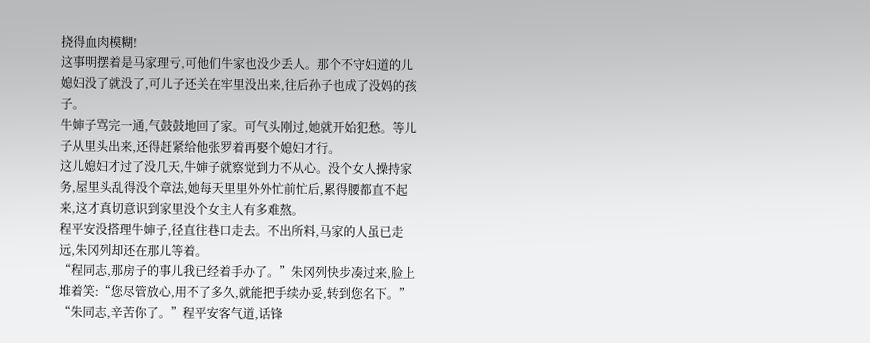挠得血肉模糊!
这事明摆着是马家理亏,可他们牛家也没少丢人。那个不守妇道的儿媳妇没了就没了,可儿子还关在牢里没出来,往后孙子也成了没妈的孩子。
牛婶子骂完一通,气鼓鼓地回了家。可气头刚过,她就开始犯愁。等儿子从里头出来,还得赶紧给他张罗着再娶个媳妇才行。
这儿媳妇才过了没几天,牛婶子就察觉到力不从心。没个女人操持家务,屋里头乱得没个章法,她每天里里外外忙前忙后,累得腰都直不起来,这才真切意识到家里没个女主人有多难熬。
程平安没搭理牛婶子,径直往巷口走去。不出所料,马家的人虽已走远,朱冈列却还在那儿等着。
“程同志,那房子的事儿我已经着手办了。”朱冈列快步凑过来,脸上堆着笑:“您尽管放心,用不了多久,就能把手续办妥,转到您名下。”
“朱同志,辛苦你了。”程平安客气道,话锋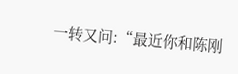一转又问:“最近你和陈刚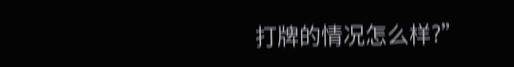打牌的情况怎么样?”